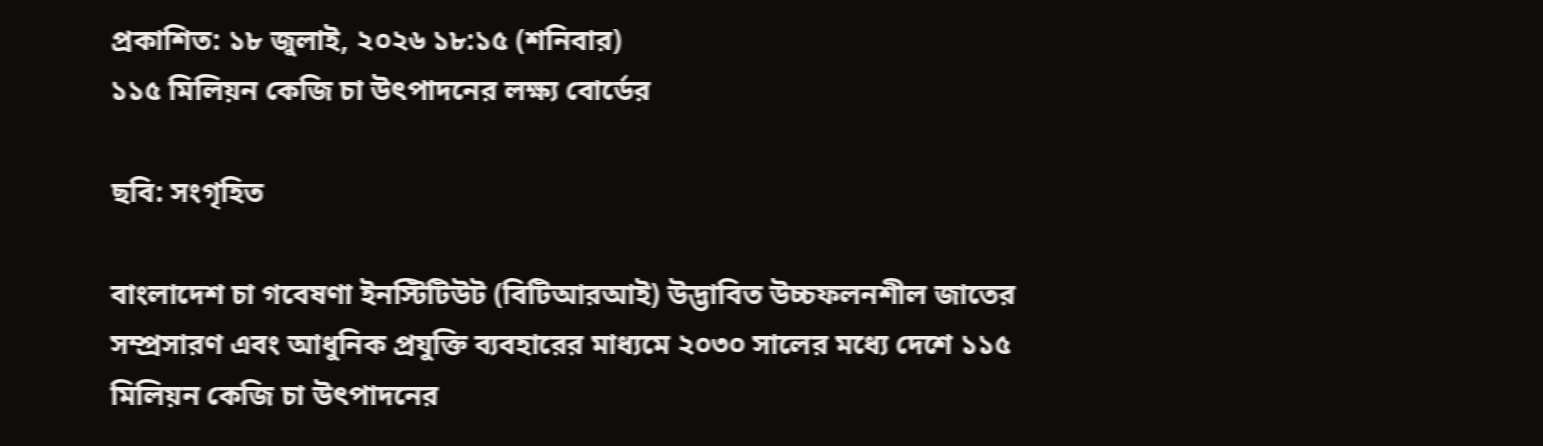প্রকাশিত: ১৮ জুলাই, ২০২৬ ১৮:১৫ (শনিবার)
১১৫ মিলিয়ন কেজি চা উৎপাদনের লক্ষ্য বোর্ডের

ছবি: সংগৃহিত

বাংলাদেশ চা গবেষণা ইনস্টিটিউট (বিটিআরআই) উদ্ভাবিত উচ্চফলনশীল জাতের সম্প্রসারণ এবং আধুনিক প্রযুক্তি ব্যবহারের মাধ্যমে ২০৩০ সালের মধ্যে দেশে ১১৫ মিলিয়ন কেজি চা উৎপাদনের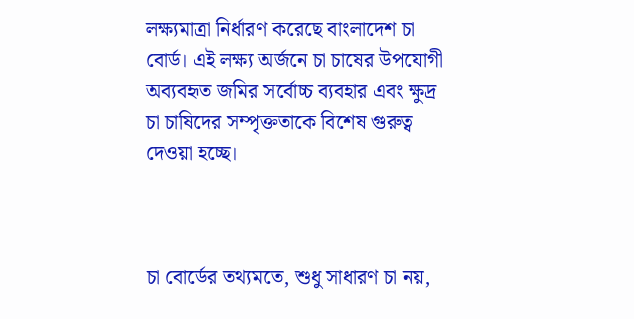লক্ষ্যমাত্রা নির্ধারণ করেছে বাংলাদেশ চা বোর্ড। এই লক্ষ্য অর্জনে চা চাষের উপযোগী অব্যবহৃত জমির সর্বোচ্চ ব্যবহার এবং ক্ষুদ্র চা চাষিদের সম্পৃক্ততাকে বিশেষ গুরুত্ব দেওয়া হচ্ছে।



চা বোর্ডের তথ্যমতে, শুধু সাধারণ চা নয়,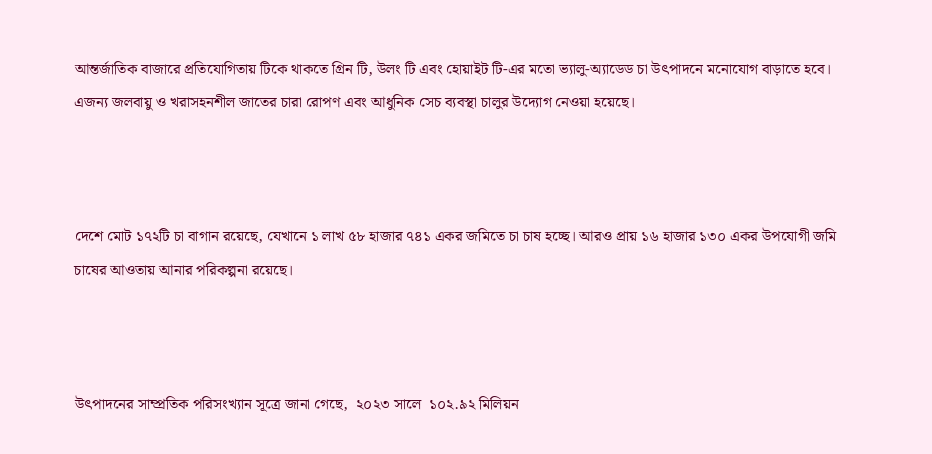আন্তর্জাতিক বাজারে প্রতিযোগিতায় টিকে থাকতে গ্রিন টি, উলং টি এবং হোয়াইট টি-এর মতো ভ্যালু-অ্যাডেড চা উৎপাদনে মনোযোগ বাড়াতে হবে। এজন্য জলবায়ু ও খরাসহনশীল জাতের চারা রোপণ এবং আধুনিক সেচ ব্যবস্থা চালুর উদ্যোগ নেওয়া হয়েছে।



দেশে মোট ১৭২টি চা বাগান রয়েছে, যেখানে ১ লাখ ৫৮ হাজার ৭৪১ একর জমিতে চা চাষ হচ্ছে। আরও প্রায় ১৬ হাজার ১৩০ একর উপযোগী জমি চাষের আওতায় আনার পরিকল্পনা রয়েছে।



উৎপাদনের সাম্প্রতিক পরিসংখ্যান সূত্রে জানা গেছে,  ২০২৩ সালে  ১০২.৯২ মিলিয়ন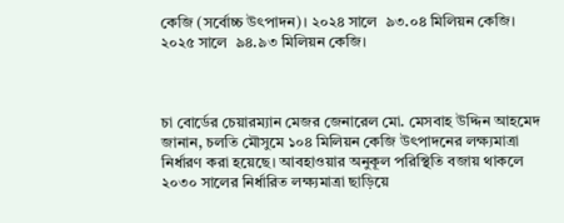কেজি (সর্বোচ্চ উৎপাদন)। ২০২৪ সালে  ৯৩.০৪ মিলিয়ন কেজি। ২০২৫ সালে  ৯৪.৯৩ মিলিয়ন কেজি।



চা বোর্ডের চেয়ারম্যান মেজর জেনারেল মো. মেসবাহ উদ্দিন আহমেদ জানান, চলতি মৌসুমে ১০৪ মিলিয়ন কেজি উৎপাদনের লক্ষ্যমাত্রা নির্ধারণ করা হয়েছে। আবহাওয়ার অনুকূল পরিস্থিতি বজায় থাকলে ২০৩০ সালের নির্ধারিত লক্ষ্যমাত্রা ছাড়িয়ে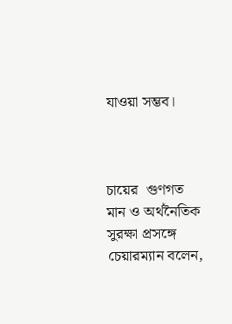যাওয়া সম্ভব।



চায়ের  গুণগত মান ও অর্থনৈতিক সুরক্ষা প্রসঙ্গে চেয়ারম্যান বলেন,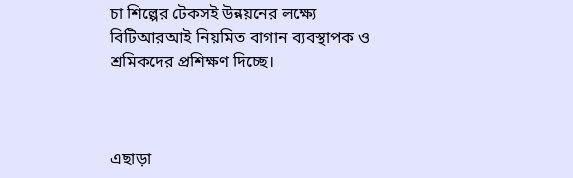চা শিল্পের টেকসই উন্নয়নের লক্ষ্যে বিটিআরআই নিয়মিত বাগান ব্যবস্থাপক ও শ্রমিকদের প্রশিক্ষণ দিচ্ছে।



এছাড়া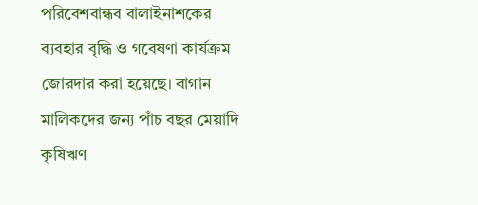পরিবেশবান্ধব বালাইনাশকের ব্যবহার বৃদ্ধি ও গবেষণা কার্যক্রম জোরদার করা হয়েছে। বাগান মালিকদের জন্য পাঁচ বছর মেয়াদি কৃষিঋণ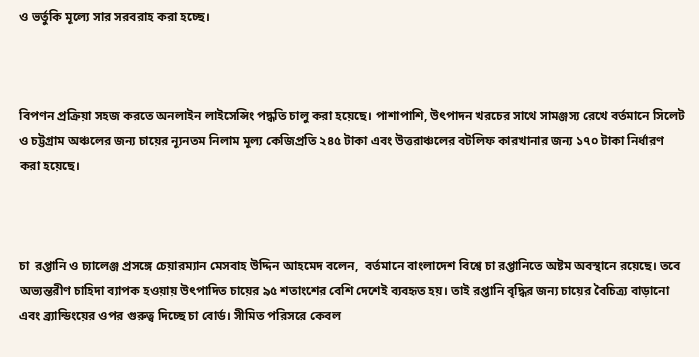ও ভর্তুকি মূল্যে সার সরবরাহ করা হচ্ছে।



বিপণন প্রক্রিয়া সহজ করতে অনলাইন লাইসেন্সিং পদ্ধতি চালু করা হয়েছে। পাশাপাশি, উৎপাদন খরচের সাথে সামঞ্জস্য রেখে বর্তমানে সিলেট ও চট্টগ্রাম অঞ্চলের জন্য চায়ের ন্যূনতম নিলাম মূল্য কেজিপ্রতি ২৪৫ টাকা এবং উত্তরাঞ্চলের বটলিফ কারখানার জন্য ১৭০ টাকা নির্ধারণ করা হয়েছে।



চা  রপ্তানি ও চ্যালেঞ্জ প্রসঙ্গে চেয়ারম্যান মেসবাহ উদ্দিন আহমেদ বলেন,  বর্তমানে বাংলাদেশ বিশ্বে চা রপ্তানিতে অষ্টম অবস্থানে রয়েছে। তবে অভ্যন্তরীণ চাহিদা ব্যাপক হওয়ায় উৎপাদিত চায়ের ৯৫ শতাংশের বেশি দেশেই ব্যবহৃত হয়। তাই রপ্তানি বৃদ্ধির জন্য চায়ের বৈচিত্র্য বাড়ানো এবং ব্র্যান্ডিংয়ের ওপর গুরুত্ব দিচ্ছে চা বোর্ড। সীমিত পরিসরে কেবল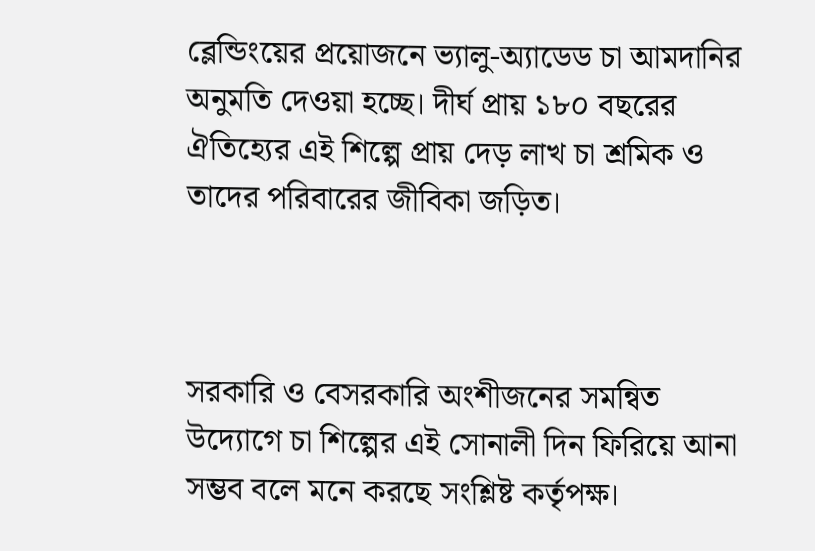ব্লেন্ডিংয়ের প্রয়োজনে ভ্যালু-অ্যাডেড চা আমদানির অনুমতি দেওয়া হচ্ছে। দীর্ঘ প্রায় ১৮০ বছরের ঐতিহ্যের এই শিল্পে প্রায় দেড় লাখ চা শ্রমিক ও তাদের পরিবারের জীবিকা জড়িত।



সরকারি ও বেসরকারি অংশীজনের সমন্বিত উদ্যোগে চা শিল্পের এই সোনালী দিন ফিরিয়ে আনা সম্ভব বলে মনে করছে সংশ্লিষ্ট কর্তৃপক্ষ।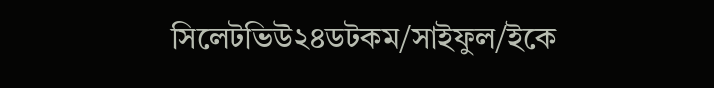সিলেটভিউ২৪ডটকম/সাইফুল/ইকে